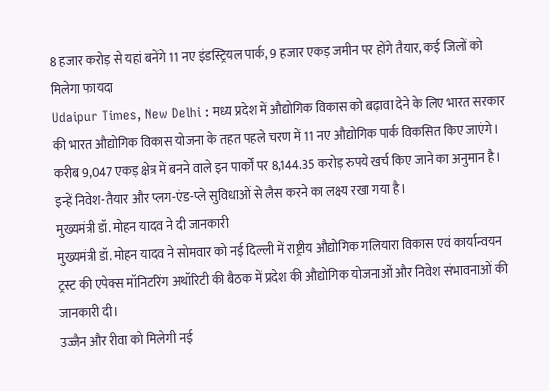8 हजार करोड़ से यहां बनेंगे 11 नए इंडस्ट्रियल पार्क, 9 हजार एकड़ जमीन पर होंगे तैयार, कई जिलों को मिलेगा फायदा
Udaipur Times, New Delhi : मध्य प्रदेश में औद्योगिक विकास को बढ़ावा देने के लिए भारत सरकार की भारत औद्योगिक विकास योजना के तहत पहले चरण में 11 नए औद्योगिक पार्क विकसित किए जाएंगे। करीब 9,047 एकड़ क्षेत्र में बनने वाले इन पार्कों पर 8,144.35 करोड़ रुपये खर्च किए जाने का अनुमान है। इन्हें निवेश-तैयार और प्लग-एंड-प्ले सुविधाओं से लैस करने का लक्ष्य रखा गया है।
मुख्यमंत्री डॉ. मोहन यादव ने दी जानकारी
मुख्यमंत्री डॉ. मोहन यादव ने सोमवार को नई दिल्ली में राष्ट्रीय औद्योगिक गलियारा विकास एवं कार्यान्वयन ट्रस्ट की एपेक्स मॉनिटरिंग अथॉरिटी की बैठक में प्रदेश की औद्योगिक योजनाओं और निवेश संभावनाओं की जानकारी दी।
उज्जैन और रीवा को मिलेगी नई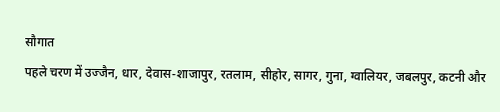सौगात
पहले चरण में उज्जैन, धार, देवास-शाजापुर, रतलाम, सीहोर, सागर, गुना, ग्वालियर, जबलपुर, कटनी और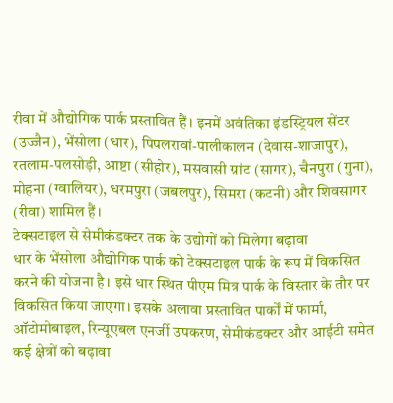रीवा में औद्योगिक पार्क प्रस्तावित हैं। इनमें अवंतिका इंडस्ट्रियल सेंटर (उज्जैन), भेंसोला (धार), पिपलरावां-पालीकालन (देवास-शाजापुर), रतलाम-पलसोड़ी, आष्टा (सीहोर), मसवासी ग्रांट (सागर), चैनपुरा (गुना), मोहना (ग्वालियर), धरमपुरा (जबलपुर), सिमरा (कटनी) और शिवसागर (रीवा) शामिल हैं।
टेक्सटाइल से सेमीकंडक्टर तक के उद्योगों को मिलेगा बढ़ावा
धार के भेंसोला औद्योगिक पार्क को टेक्सटाइल पार्क के रूप में विकसित करने की योजना है। इसे धार स्थित पीएम मित्र पार्क के विस्तार के तौर पर विकसित किया जाएगा। इसके अलावा प्रस्तावित पार्कों में फार्मा, ऑटोमोबाइल, रिन्यूएबल एनर्जी उपकरण, सेमीकंडक्टर और आईटी समेत कई क्षेत्रों को बढ़ावा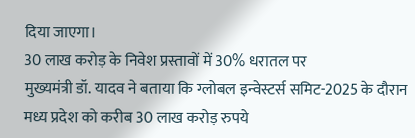दिया जाएगा।
30 लाख करोड़ के निवेश प्रस्तावों में 30% धरातल पर
मुख्यमंत्री डॉ. यादव ने बताया कि ग्लोबल इन्वेस्टर्स समिट-2025 के दौरान मध्य प्रदेश को करीब 30 लाख करोड़ रुपये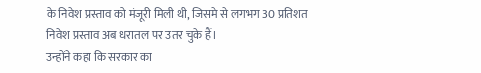के निवेश प्रस्ताव को मंजूरी मिली थी, जिसमे से लगभग 30 प्रतिशत निवेश प्रस्ताव अब धरातल पर उतर चुके हैं।
उन्होंने कहा कि सरकार का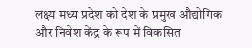लक्ष्य मध्य प्रदेश को देश के प्रमुख औद्योगिक और निवेश केंद्र के रूप में विकसित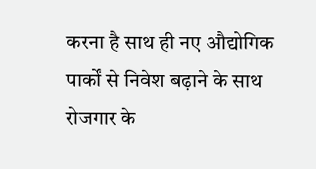करना है साथ ही नए औद्योगिक पार्कों से निवेश बढ़ाने के साथ रोजगार के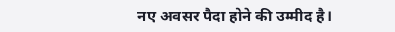नए अवसर पैदा होने की उम्मीद है।